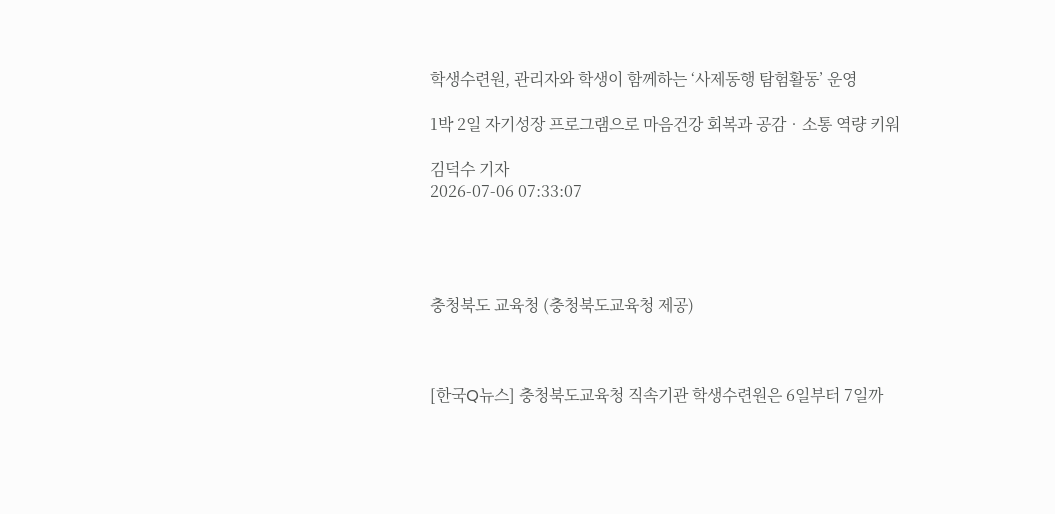학생수련원, 관리자와 학생이 함께하는 ‘사제동행 탐험활동’ 운영

1박 2일 자기성장 프로그램으로 마음건강 회복과 공감‧소통 역량 키워

김덕수 기자
2026-07-06 07:33:07




충청북도 교육청 (충청북도교육청 제공)



[한국Q뉴스] 충청북도교육청 직속기관 학생수련원은 6일부터 7일까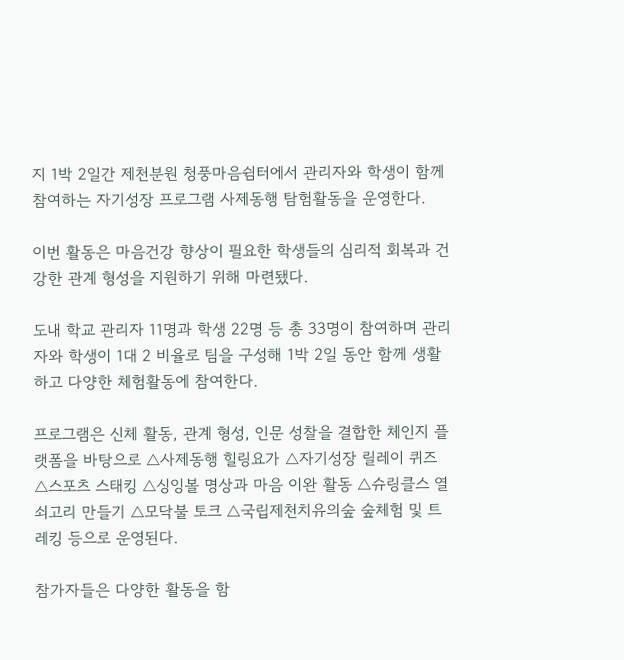지 1박 2일간 제천분원 청풍마음쉼터에서 관리자와 학생이 함께 참여하는 자기성장 프로그램 사제동행 탐험활동을 운영한다.

이번 활동은 마음건강 향상이 필요한 학생들의 심리적 회복과 건강한 관계 형성을 지원하기 위해 마련됐다.

도내 학교 관리자 11명과 학생 22명 등 총 33명이 참여하며 관리자와 학생이 1대 2 비율로 팀을 구성해 1박 2일 동안 함께 생활하고 다양한 체험활동에 참여한다.

프로그램은 신체 활동, 관계 형성, 인문 성찰을 결합한 체인지 플랫폼을 바탕으로 △사제동행 힐링요가 △자기성장 릴레이 퀴즈 △스포츠 스태킹 △싱잉볼 명상과 마음 이완 활동 △슈링클스 열쇠고리 만들기 △모닥불 토크 △국립제천치유의숲 숲체험 및 트레킹 등으로 운영된다.

참가자들은 다양한 활동을 함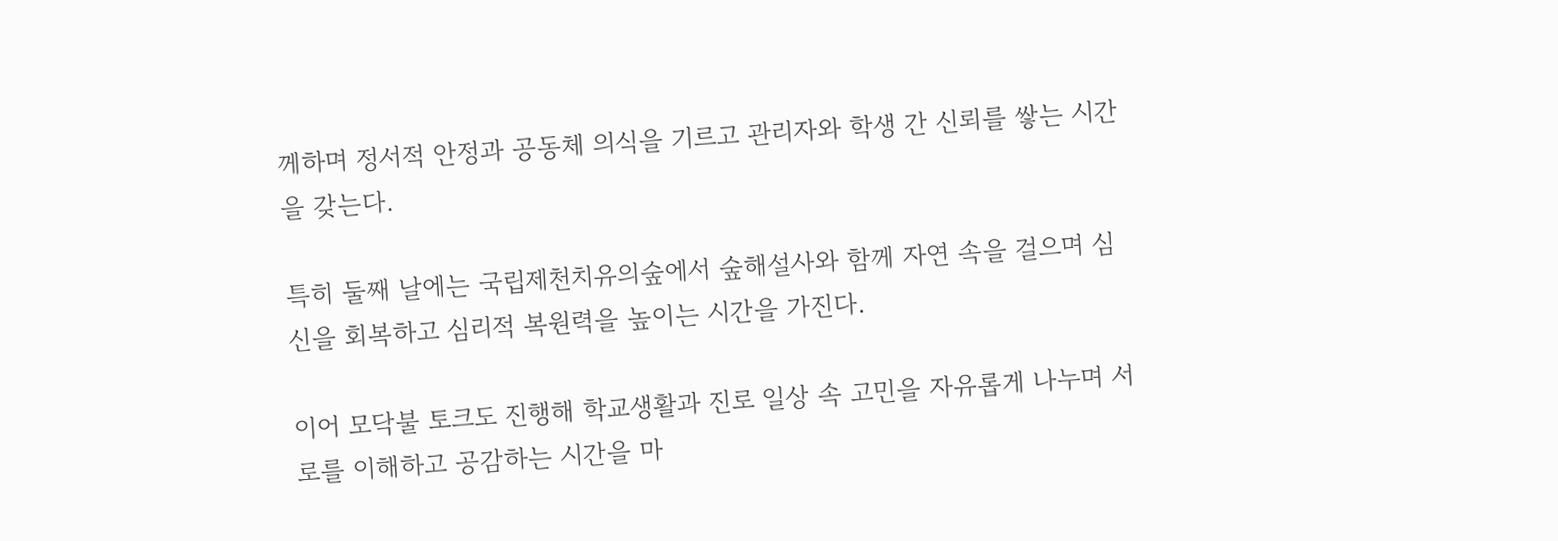께하며 정서적 안정과 공동체 의식을 기르고 관리자와 학생 간 신뢰를 쌓는 시간을 갖는다.

특히 둘째 날에는 국립제천치유의숲에서 숲해설사와 함께 자연 속을 걸으며 심신을 회복하고 심리적 복원력을 높이는 시간을 가진다.

이어 모닥불 토크도 진행해 학교생활과 진로 일상 속 고민을 자유롭게 나누며 서로를 이해하고 공감하는 시간을 마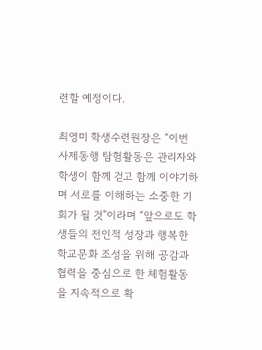련할 예정이다.

최영미 학생수련원장은 “이번 사제동행 탐험활동은 관리자와 학생이 함께 걷고 함께 이야기하며 서로를 이해하는 소중한 기회가 될 것”이라며 “앞으로도 학생들의 전인적 성장과 행복한 학교문화 조성을 위해 공감과 협력을 중심으로 한 체험활동을 지속적으로 확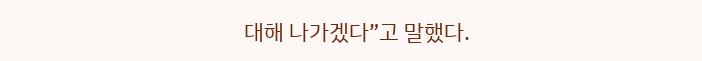대해 나가겠다”고 말했다.